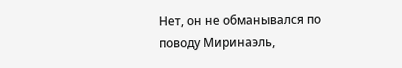Нет, он не обманывался по поводу Миринаэль,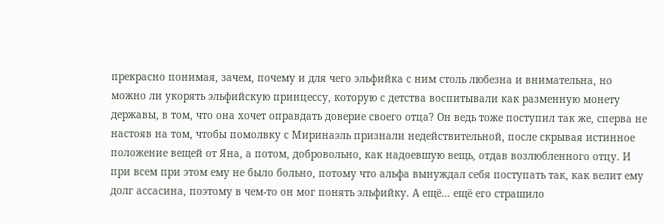прекрасно понимая, зачем, почему и для чего эльфийка с ним столь любезна и внимательна, но можно ли укорять эльфийскую принцессу, которую с детства воспитывали как разменную монету державы, в том, что она хочет оправдать доверие своего отца? Он ведь тоже поступил так же, сперва не настояв на том, чтобы помолвку с Миринаэль признали недействительной, после скрывая истинное положение вещей от Яна, а потом, добровольно, как надоевшую вещь, отдав возлюбленного отцу. И при всем при этом ему не было больно, потому что альфа вынуждал себя поступать так, как велит ему долг ассасина, поэтому в чем-то он мог понять эльфийку. А ещё… ещё его страшило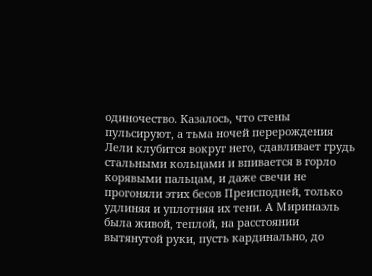одиночество. Казалось, что стены пульсируют, а тьма ночей перерождения Лели клубится вокруг него, сдавливает грудь стальными кольцами и впивается в горло корявыми пальцам, и даже свечи не прогоняли этих бесов Преисподней, только удлиняя и уплотняя их тени. А Миринаэль была живой, теплой, на расстоянии вытянутой руки, пусть кардинально, до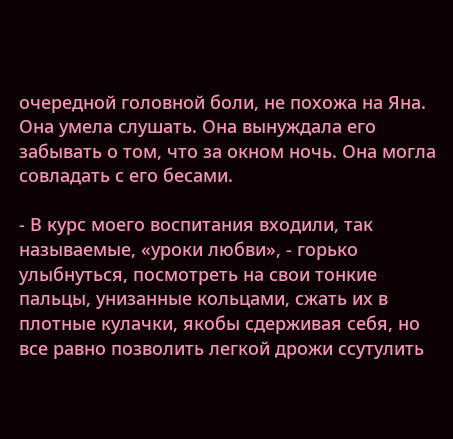очередной головной боли, не похожа на Яна. Она умела слушать. Она вынуждала его забывать о том, что за окном ночь. Она могла совладать с его бесами.

- В курс моего воспитания входили, так называемые, «уроки любви», - горько улыбнуться, посмотреть на свои тонкие пальцы, унизанные кольцами, сжать их в плотные кулачки, якобы сдерживая себя, но все равно позволить легкой дрожи ссутулить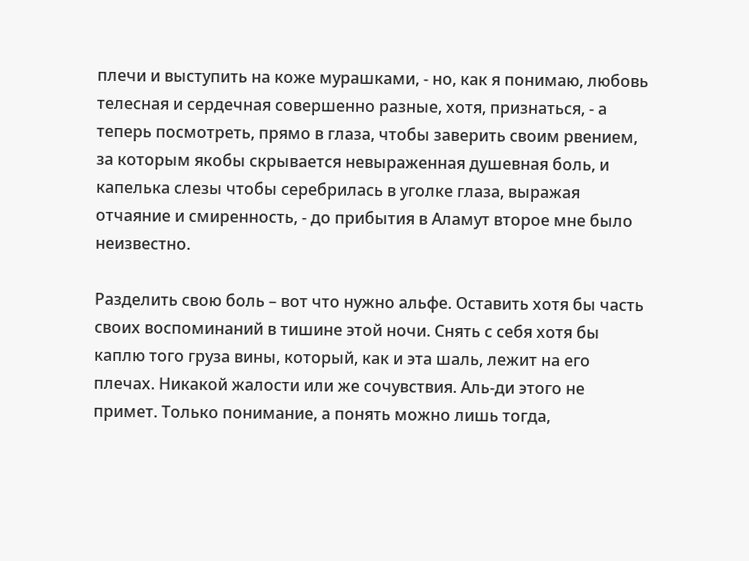плечи и выступить на коже мурашками, - но, как я понимаю, любовь телесная и сердечная совершенно разные, хотя, признаться, - а теперь посмотреть, прямо в глаза, чтобы заверить своим рвением, за которым якобы скрывается невыраженная душевная боль, и капелька слезы чтобы серебрилась в уголке глаза, выражая отчаяние и смиренность, - до прибытия в Аламут второе мне было неизвестно.

Разделить свою боль – вот что нужно альфе. Оставить хотя бы часть своих воспоминаний в тишине этой ночи. Снять с себя хотя бы каплю того груза вины, который, как и эта шаль, лежит на его плечах. Никакой жалости или же сочувствия. Аль-ди этого не примет. Только понимание, а понять можно лишь тогда,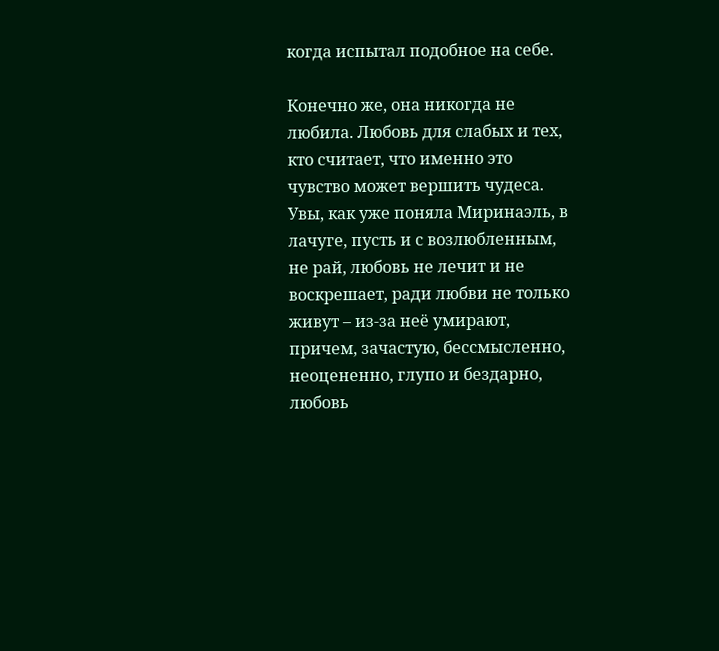когда испытал подобное на себе.

Конечно же, она никогда не любила. Любовь для слабых и тех, кто считает, что именно это чувство может вершить чудеса. Увы, как уже поняла Миринаэль, в лачуге, пусть и с возлюбленным, не рай, любовь не лечит и не воскрешает, ради любви не только живут – из-за неё умирают, причем, зачастую, бессмысленно, неоцененно, глупо и бездарно, любовь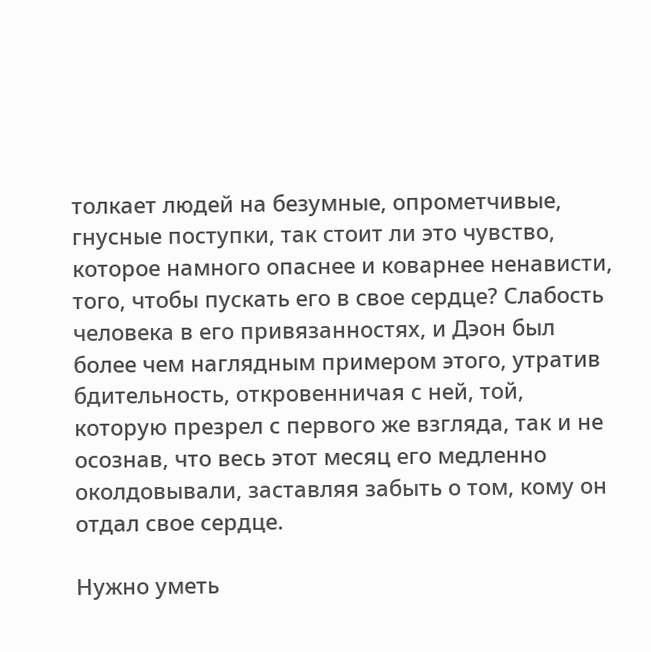толкает людей на безумные, опрометчивые, гнусные поступки, так стоит ли это чувство, которое намного опаснее и коварнее ненависти, того, чтобы пускать его в свое сердце? Слабость человека в его привязанностях, и Дэон был более чем наглядным примером этого, утратив бдительность, откровенничая с ней, той, которую презрел с первого же взгляда, так и не осознав, что весь этот месяц его медленно околдовывали, заставляя забыть о том, кому он отдал свое сердце.

Нужно уметь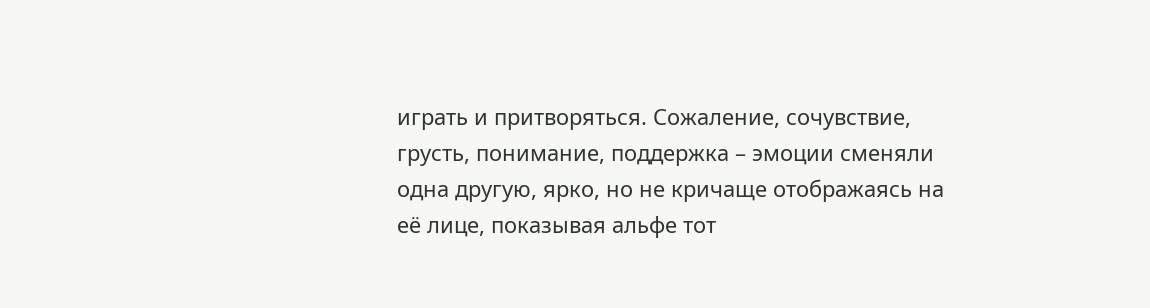играть и притворяться. Сожаление, сочувствие, грусть, понимание, поддержка – эмоции сменяли одна другую, ярко, но не кричаще отображаясь на её лице, показывая альфе тот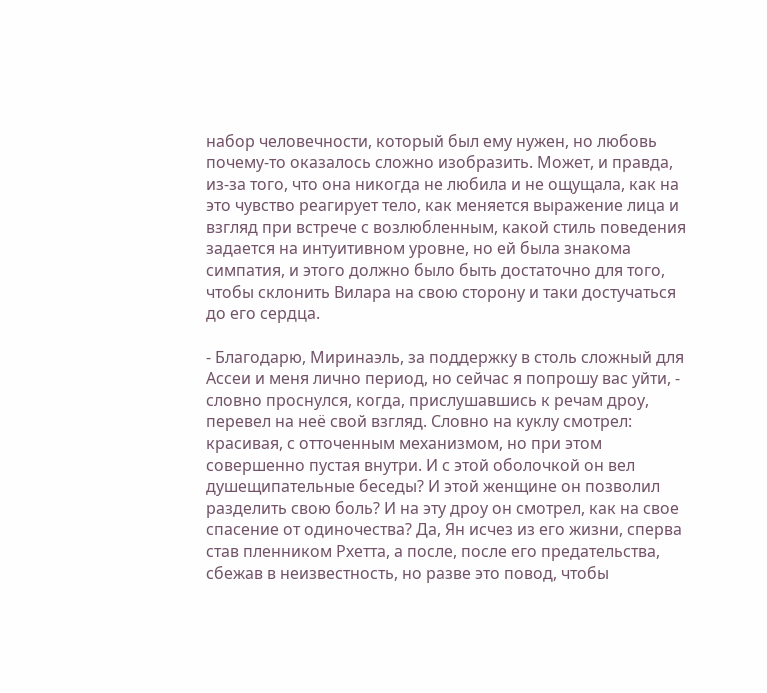набор человечности, который был ему нужен, но любовь почему-то оказалось сложно изобразить. Может, и правда, из-за того, что она никогда не любила и не ощущала, как на это чувство реагирует тело, как меняется выражение лица и взгляд при встрече с возлюбленным, какой стиль поведения задается на интуитивном уровне, но ей была знакома симпатия, и этого должно было быть достаточно для того, чтобы склонить Вилара на свою сторону и таки достучаться до его сердца.

- Благодарю, Миринаэль, за поддержку в столь сложный для Ассеи и меня лично период, но сейчас я попрошу вас уйти, - словно проснулся, когда, прислушавшись к речам дроу, перевел на неё свой взгляд. Словно на куклу смотрел: красивая, с отточенным механизмом, но при этом совершенно пустая внутри. И с этой оболочкой он вел душещипательные беседы? И этой женщине он позволил разделить свою боль? И на эту дроу он смотрел, как на свое спасение от одиночества? Да, Ян исчез из его жизни, сперва став пленником Рхетта, а после, после его предательства, сбежав в неизвестность, но разве это повод, чтобы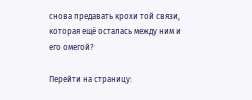снова предавать крохи той связи, которая ещё осталась между ним и его омегой?

Перейти на страницу: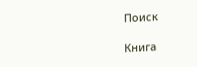Поиск

Книга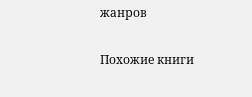жанров

Похожие книги